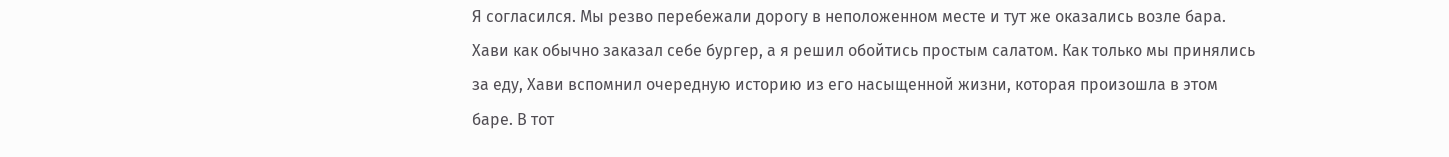Я согласился. Мы резво перебежали дорогу в неположенном месте и тут же оказались возле бара. Хави как обычно заказал себе бургер, а я решил обойтись простым салатом. Как только мы принялись за еду, Хави вспомнил очередную историю из его насыщенной жизни, которая произошла в этом баре. В тот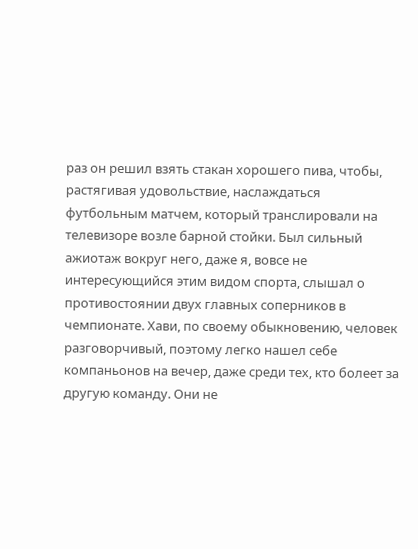раз он решил взять стакан хорошего пива, чтобы, растягивая удовольствие, наслаждаться футбольным матчем, который транслировали на телевизоре возле барной стойки. Был сильный ажиотаж вокруг него, даже я, вовсе не интересующийся этим видом спорта, слышал о противостоянии двух главных соперников в чемпионате. Хави, по своему обыкновению, человек разговорчивый, поэтому легко нашел себе компаньонов на вечер, даже среди тех, кто болеет за другую команду. Они не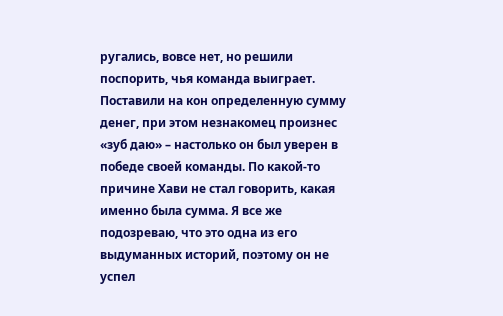ругались, вовсе нет, но решили поспорить, чья команда выиграет. Поставили на кон определенную сумму денег, при этом незнакомец произнес «зуб даю» – настолько он был уверен в победе своей команды. По какой-то причине Хави не стал говорить, какая именно была сумма. Я все же подозреваю, что это одна из его выдуманных историй, поэтому он не успел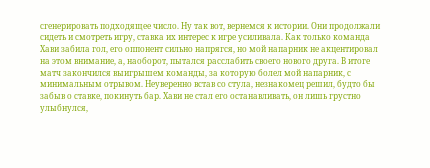сгенерировать подходящее число. Ну так вот, вернемся к истории. Они продолжали сидеть и смотреть игру, ставка их интерес к игре усиливала. Как только команда Хави забила гол, его оппонент сильно напрягся, но мой напарник не акцентировал на этом внимание, а, наоборот, пытался расслабить своего нового друга. В итоге матч закончился выигрышем команды, за которую болел мой напарник, с минимальным отрывом. Неуверенно встав со стула, незнакомец решил, будто бы забыв о ставке, покинуть бар. Хави не стал его останавливать, он лишь грустно улыбнулся,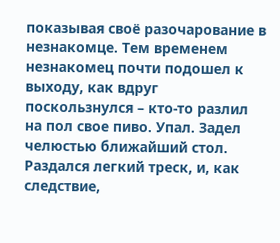показывая своё разочарование в незнакомце. Тем временем незнакомец почти подошел к выходу, как вдруг поскользнулся – кто-то разлил на пол свое пиво. Упал. Задел челюстью ближайший стол. Раздался легкий треск, и, как следствие,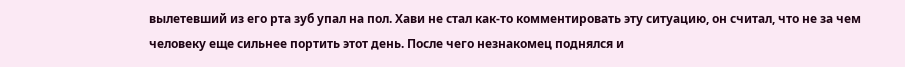вылетевший из его рта зуб упал на пол. Хави не стал как-то комментировать эту ситуацию, он считал, что не за чем человеку еще сильнее портить этот день. После чего незнакомец поднялся и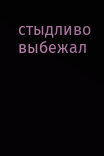стыдливо выбежал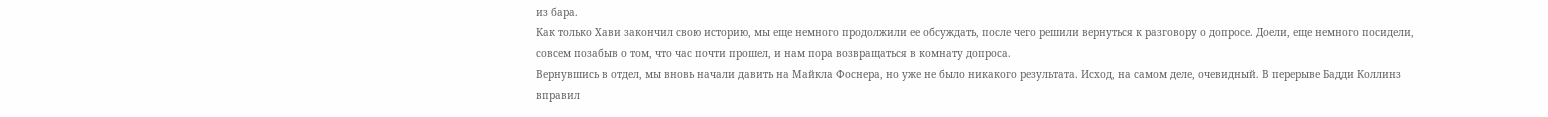из бара.
Как только Хави закончил свою историю, мы еще немного продолжили ее обсуждать, после чего решили вернуться к разговору о допросе. Доели, еще немного посидели, совсем позабыв о том, что час почти прошел, и нам пора возвращаться в комнату допроса.
Вернувшись в отдел, мы вновь начали давить на Майкла Фоснера, но уже не было никакого результата. Исход, на самом деле, очевидный. В перерыве Бадди Коллинз вправил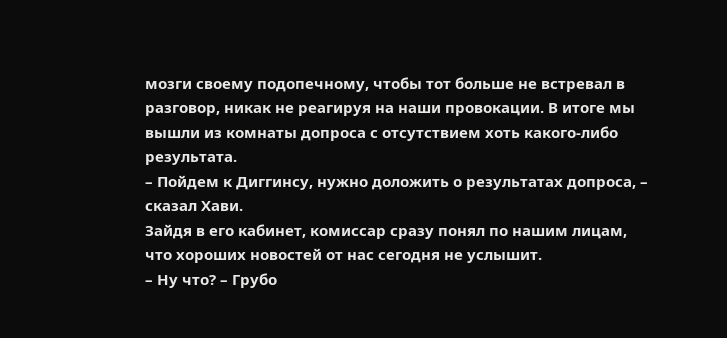мозги своему подопечному, чтобы тот больше не встревал в разговор, никак не реагируя на наши провокации. В итоге мы вышли из комнаты допроса с отсутствием хоть какого-либо результата.
– Пойдем к Диггинсу, нужно доложить о результатах допроса, – сказал Хави.
Зайдя в его кабинет, комиссар сразу понял по нашим лицам, что хороших новостей от нас сегодня не услышит.
– Ну что? – Грубо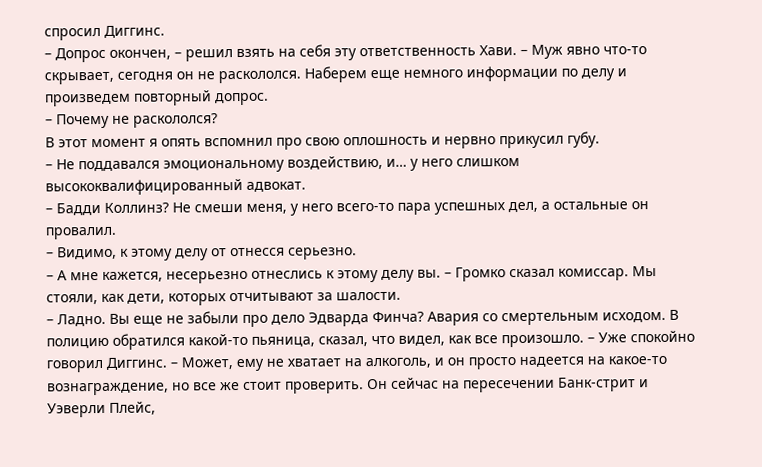спросил Диггинс.
– Допрос окончен, – решил взять на себя эту ответственность Хави. – Муж явно что-то скрывает, сегодня он не раскололся. Наберем еще немного информации по делу и произведем повторный допрос.
– Почему не раскололся?
В этот момент я опять вспомнил про свою оплошность и нервно прикусил губу.
– Не поддавался эмоциональному воздействию, и… у него слишком высококвалифицированный адвокат.
– Бадди Коллинз? Не смеши меня, у него всего-то пара успешных дел, а остальные он провалил.
– Видимо, к этому делу от отнесся серьезно.
– А мне кажется, несерьезно отнеслись к этому делу вы. – Громко сказал комиссар. Мы стояли, как дети, которых отчитывают за шалости.
– Ладно. Вы еще не забыли про дело Эдварда Финча? Авария со смертельным исходом. В полицию обратился какой-то пьяница, сказал, что видел, как все произошло. – Уже спокойно говорил Диггинс. – Может, ему не хватает на алкоголь, и он просто надеется на какое-то вознаграждение, но все же стоит проверить. Он сейчас на пересечении Банк-стрит и Уэверли Плейс,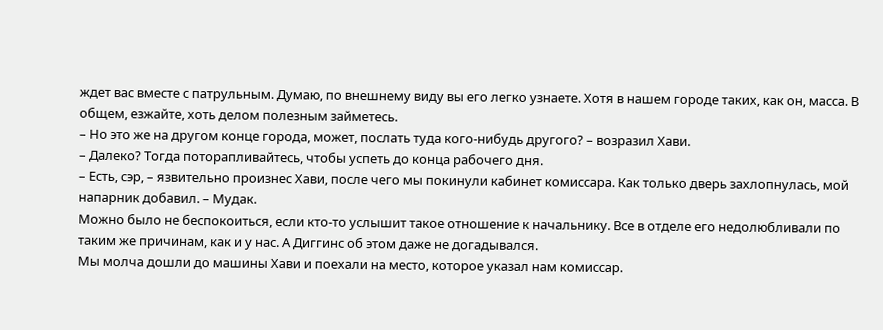ждет вас вместе с патрульным. Думаю, по внешнему виду вы его легко узнаете. Хотя в нашем городе таких, как он, масса. В общем, езжайте, хоть делом полезным займетесь.
– Но это же на другом конце города, может, послать туда кого-нибудь другого? – возразил Хави.
– Далеко? Тогда поторапливайтесь, чтобы успеть до конца рабочего дня.
– Есть, сэр, – язвительно произнес Хави, после чего мы покинули кабинет комиссара. Как только дверь захлопнулась, мой напарник добавил. – Мудак.
Можно было не беспокоиться, если кто-то услышит такое отношение к начальнику. Все в отделе его недолюбливали по таким же причинам, как и у нас. А Диггинс об этом даже не догадывался.
Мы молча дошли до машины Хави и поехали на место, которое указал нам комиссар.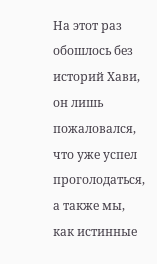На этот раз обошлось без историй Хави, он лишь пожаловался, что уже успел проголодаться, а также мы, как истинные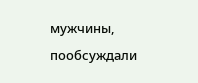мужчины, пообсуждали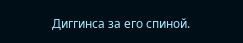Диггинса за его спиной.